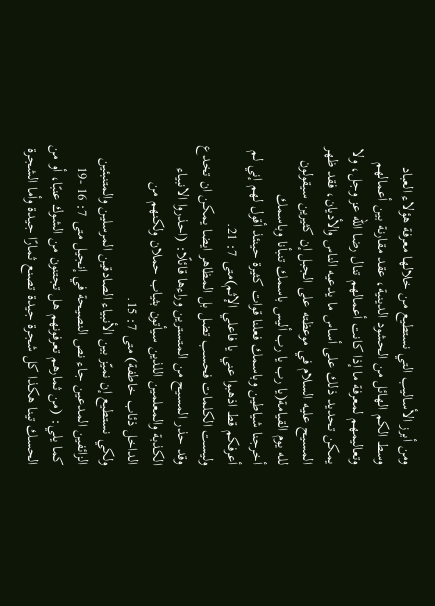ومن أبرز الأساليب التي نستطيع من خلالها معرفة هؤلاء العباد وسط الكم الهائل من الحشود الدينية، عقد مقارنة بين أعمالهم وتعاليمهم لمعرفة ما إذا كانت أعمالهم تنال رضا الله عز وجل، ولا يمكن تحديد ذلك على أساس ما يدعيه الناس والأديان، فقد ظهر المسيح عليه السلام في موعظته على الجبل إن كثيرين سيقولون لله يوم القيامة(يا رب يا رب أليس باسمك تنبأنا وباسمك
أخرجنا شياطين وباسمك فعلنا قوات كثيرة حينئذ أقول لهم إني لم أعرفكم قط اذهبوا عني يا فاعلي الإثم)متى 7: 21.
وليست الكلمات فحسب تضل بل المظاهر ايضا يمكن ان تخدع وقد حذر المسيح من المتسترين وراءها قائلًا: (احذروا الانبياء الكذبة والمعلمين اللذين سيأتون بثياب حملان ولكنهم من الداخل ذئاب خاطفة) متى 7: 15.
ولكي نستطيع إن نميّز بين الأنبياء الصادقين المرسلين والمتنبئين الزائفين المدعين جاء نص النصيحة في إنجيل متى 7: 16 -19 كما يلي: (من ثمارهم تعرفونهم هل تجتنون من الشوك عنبًا، أو من الحسك تينا هكذا كل شجرة جيدة تصنع ثمارًا جيدة وأما الشجرة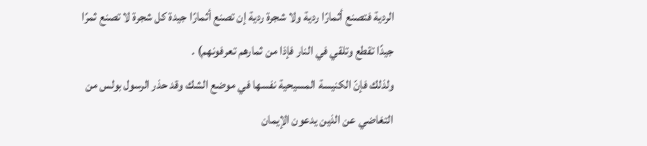الردية فتصنع أثمارًا ردية ولا شجرة ردية إن تصنع أثمارًا جيدة كل شجرة لا تصنع ثمرًا جيدًا تقطع وتلقي في النار فإذا من ثمارهم تعرفونهم) .
ولذلك فإنّ الكنيسة المسيحية نفسها في موضع الشك وقد حذر الرسول بولس من التغاضي عن الذين يدعون الإيمان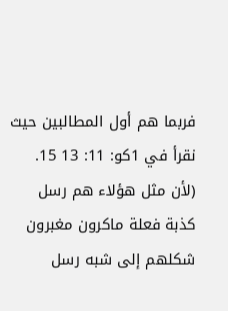فربما هم أول المطالبين حيث نقرأ في 1كو: 11: 13 15.
(لأن مثل هؤلاء هم رسل كذبة فعلة ماكرون مغبرون شكلهم إلى شبه رسل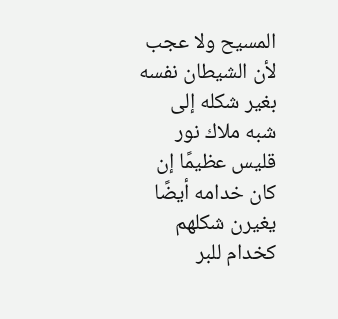المسيح ولا عجب لأن الشيطان نفسه بغير شكله إلى شبه ملاك نور قليس عظيمًا إن كان خدامه أيضًا يغيرن شكلهم كخدام للبر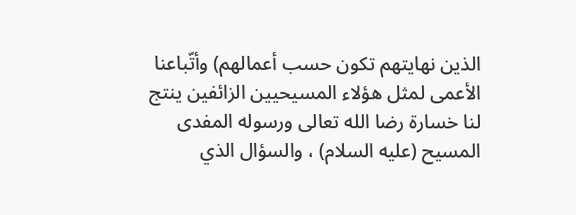الذين نهايتهم تكون حسب أعمالهم) وأتّباعنا الأعمى لمثل هؤلاء المسيحيين الزائفين ينتج لنا خسارة رضا الله تعالى ورسوله المفدى المسيح (عليه السلام) ، والسؤال الذي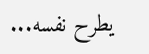يطرح نفسه...